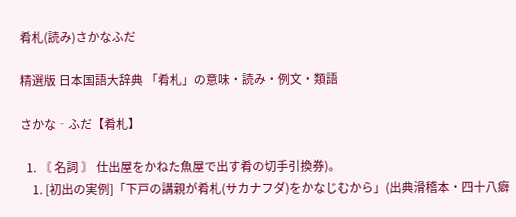肴札(読み)さかなふだ

精選版 日本国語大辞典 「肴札」の意味・読み・例文・類語

さかな‐ふだ【肴札】

  1. 〘 名詞 〙 仕出屋をかねた魚屋で出す肴の切手引換券)。
    1. [初出の実例]「下戸の講親が肴札(サカナフダ)をかなじむから」(出典滑稽本・四十八癖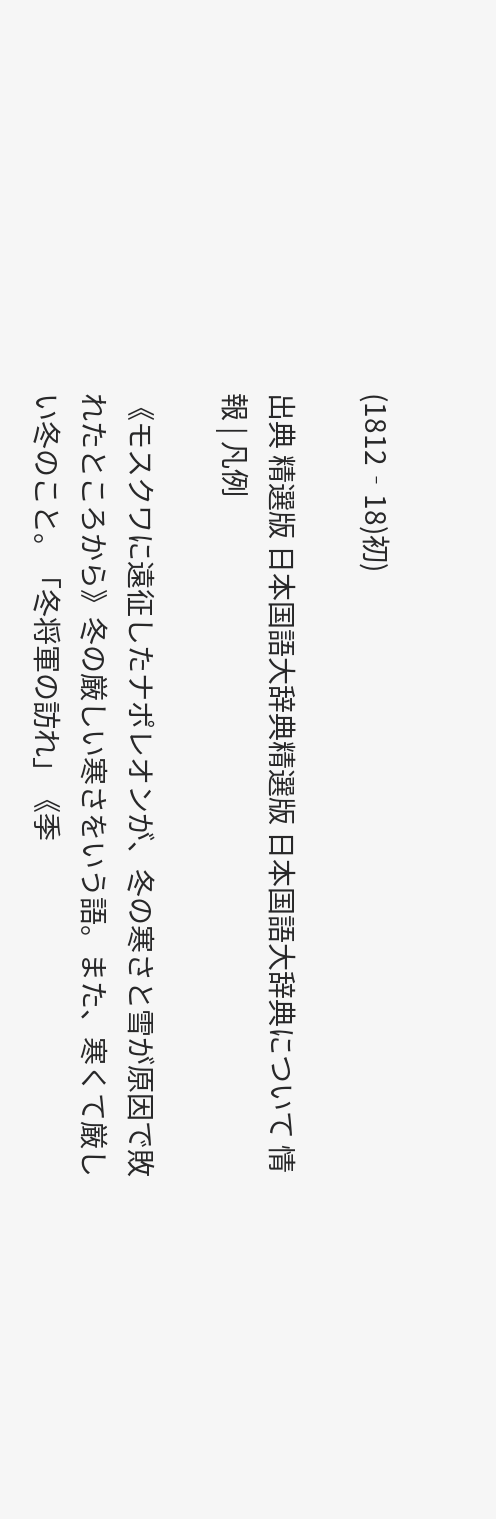(1812‐18)初)

出典 精選版 日本国語大辞典精選版 日本国語大辞典について 情報 | 凡例

《モスクワに遠征したナポレオンが、冬の寒さと雪が原因で敗れたところから》冬の厳しい寒さをいう語。また、寒くて厳しい冬のこと。「冬将軍の訪れ」《季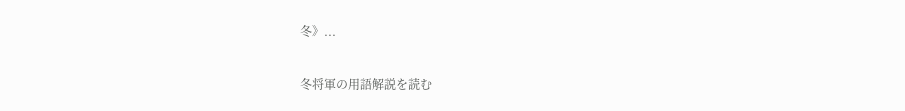冬》...

冬将軍の用語解説を読む